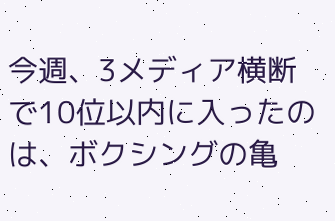今週、3メディア横断で10位以内に入ったのは、ボクシングの亀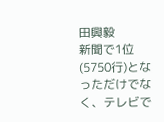田興毅
新聞で1位(5750行)となっただけでなく、テレビで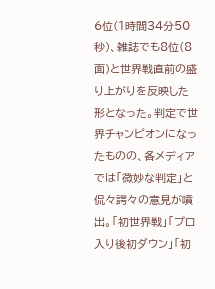6位(1時間34分50秒)、雑誌でも8位(8面)と世界戦直前の盛り上がりを反映した形となった。判定で世界チャンピオンになったものの、各メディアでは「微妙な判定」と侃々諤々の意見が噴出。「初世界戦」「プロ入り後初ダウン」「初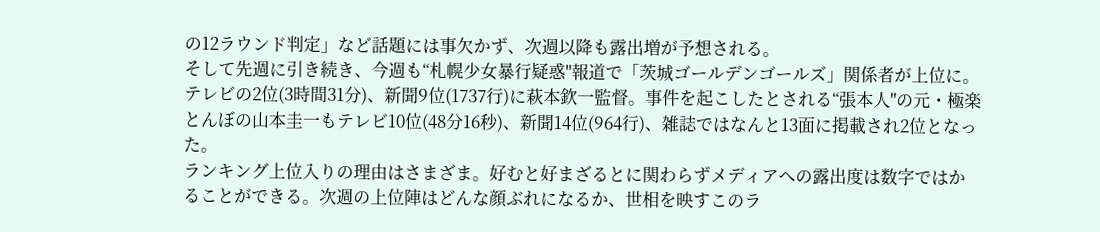の12ラウンド判定」など話題には事欠かず、次週以降も露出増が予想される。
そして先週に引き続き、今週も“札幌少女暴行疑惑"報道で「茨城ゴールデンゴールズ」関係者が上位に。テレビの2位(3時間31分)、新聞9位(1737行)に萩本欽一監督。事件を起こしたとされる“張本人"の元・極楽とんぼの山本圭一もテレビ10位(48分16秒)、新聞14位(964行)、雑誌ではなんと13面に掲載され2位となった。
ランキング上位入りの理由はさまざま。好むと好まざるとに関わらずメディアへの露出度は数字ではかることができる。次週の上位陣はどんな顔ぶれになるか、世相を映すこのラ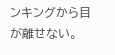ンキングから目が離せない。